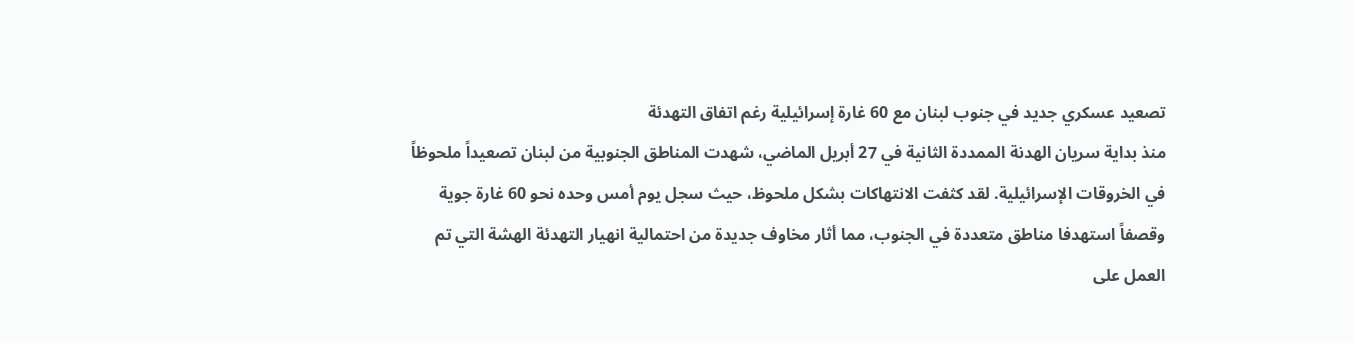تصعيد عسكري جديد في جنوب لبنان مع 60 غارة إسرائيلية رغم اتفاق التهدئة
منذ بداية سريان الهدنة الممددة الثانية في 27 أبريل الماضي، شهدت المناطق الجنوبية من لبنان تصعيداً ملحوظاً في الخروقات الإسرائيلية. لقد كثفت الانتهاكات بشكل ملحوظ، حيث سجل يوم أمس وحده نحو 60 غارة جوية وقصفاً استهدفا مناطق متعددة في الجنوب، مما أثار مخاوف جديدة من احتمالية انهيار التهدئة الهشة التي تم العمل على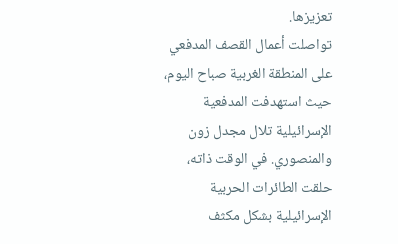تعزيزها.
تواصلت أعمال القصف المدفعي على المنطقة الغربية صباح اليوم، حيث استهدفت المدفعية الإسرائيلية تلال مجدل زون والمنصوري. في الوقت ذاته، حلقت الطائرات الحربية الإسرائيلية بشكل مكثف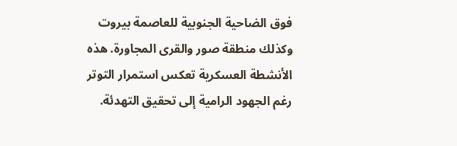فوق الضاحية الجنوبية للعاصمة بيروت وكذلك منطقة صور والقرى المجاورة. هذه الأنشطة العسكرية تعكس استمرار التوتر رغم الجهود الرامية إلى تحقيق التهدئة.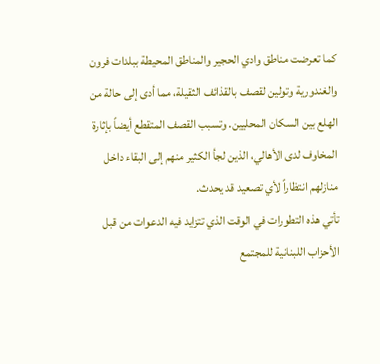كما تعرضت مناطق وادي الحجير والمناطق المحيطة ببلدات فرون والغندورية وتولين لقصف بالقذائف الثقيلة، مما أدى إلى حالة من الهلع بين السكان المحليين. وتسبب القصف المتقطع أيضاً بإثارة المخاوف لدى الأهالي، الذين لجأ الكثير منهم إلى البقاء داخل منازلهم انتظاراً لأي تصعيد قد يحدث.
تأتي هذه التطورات في الوقت الذي تتزايد فيه الدعوات من قبل الأحزاب اللبنانية للمجتمع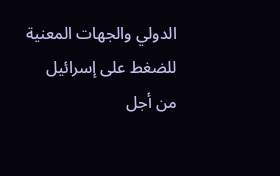الدولي والجهات المعنية للضغط على إسرائيل من أجل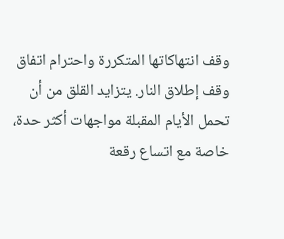وقف انتهاكاتها المتكررة واحترام اتفاق وقف إطلاق النار. يتزايد القلق من أن تحمل الأيام المقبلة مواجهات أكثر حدة، خاصة مع اتساع رقعة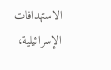الاستهدافات الإسرائيلية،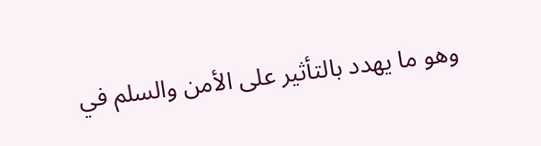وهو ما يهدد بالتأثير على الأمن والسلم في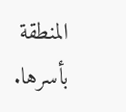المنطقة بأسرها.